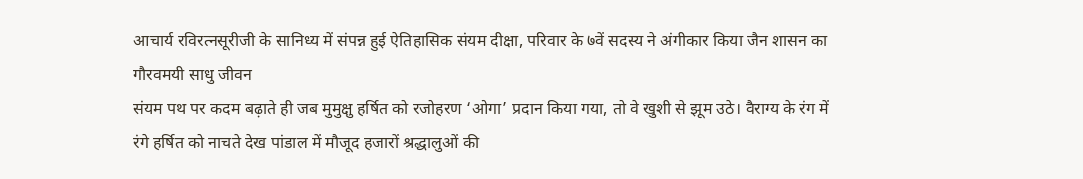आचार्य रविरत्नसूरीजी के सानिध्य में संपन्न हुई ऐतिहासिक संयम दीक्षा, परिवार के ७वें सदस्य ने अंगीकार किया जैन शासन का गौरवमयी साधु जीवन
संयम पथ पर कदम बढ़ाते ही जब मुमुक्षु हर्षित को रजोहरण ‘ओगा’ प्रदान किया गया, तो वे खुशी से झूम उठे। वैराग्य के रंग में रंगे हर्षित को नाचते देख पांडाल में मौजूद हजारों श्रद्धालुओं की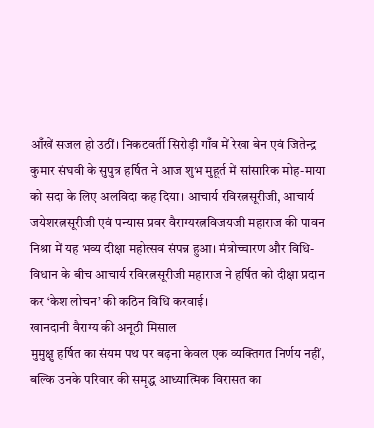आँखें सजल हो उठीं। निकटवर्ती सिरोड़ी गाँव में रेखा बेन एवं जितेन्द्र कुमार संघवी के सुपुत्र हर्षित ने आज शुभ मुहूर्त में सांसारिक मोह-माया को सदा के लिए अलविदा कह दिया। आचार्य रविरत्नसूरीजी, आचार्य जयेशरत्नसूरीजी एवं पन्यास प्रवर वैराग्यरत्नविजयजी महाराज की पावन निश्रा में यह भव्य दीक्षा महोत्सव संपन्न हुआ। मंत्रोच्चारण और विधि-विधान के बीच आचार्य रविरत्नसूरीजी महाराज ने हर्षित को दीक्षा प्रदान कर ‘केश लोचन’ की कठिन विधि करवाई।
खानदानी वैराग्य की अनूठी मिसाल
मुमुक्षु हर्षित का संयम पथ पर बढ़ना केवल एक व्यक्तिगत निर्णय नहीं, बल्कि उनके परिवार की समृद्ध आध्यात्मिक विरासत का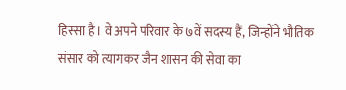हिस्सा है। वे अपने परिवार के ७वें सदस्य हैं, जिन्होंने भौतिक संसार को त्यागकर जैन शासन की सेवा का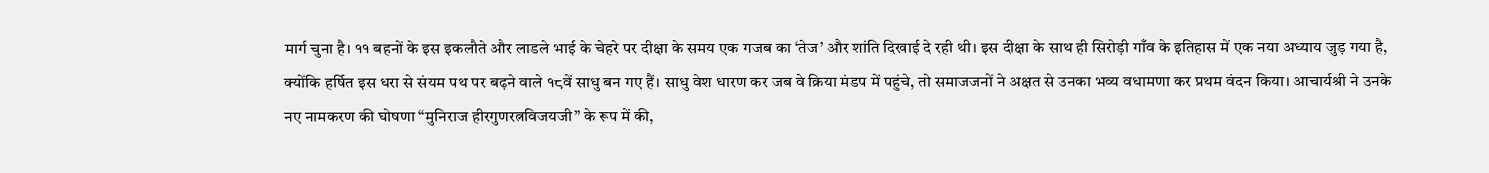मार्ग चुना है। ११ बहनों के इस इकलौते और लाडले भाई के चेहरे पर दीक्षा के समय एक गजब का ‘तेज’ और शांति दिखाई दे रही थी। इस दीक्षा के साथ ही सिरोड़ी गाँव के इतिहास में एक नया अध्याय जुड़ गया है, क्योंकि हर्षित इस धरा से संयम पथ पर बढ़ने वाले १८वें साधु बन गए हैं। साधु वेश धारण कर जब वे क्रिया मंडप में पहुंचे, तो समाजजनों ने अक्षत से उनका भव्य वधामणा कर प्रथम वंदन किया। आचार्यश्री ने उनके नए नामकरण की घोषणा “मुनिराज हीरगुणरत्नविजयजी” के रूप में की,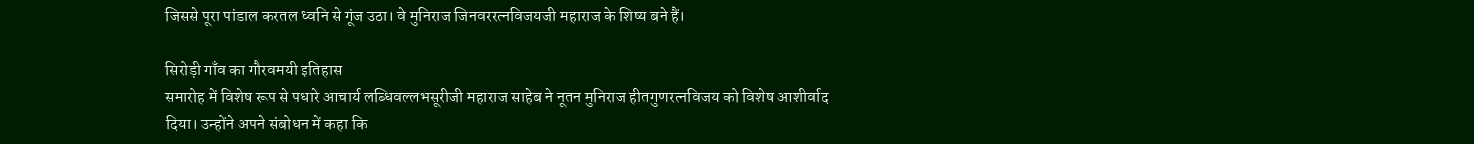जिससे पूरा पांडाल करतल ध्वनि से गूंज उठा। वे मुनिराज जिनवररत्नविजयजी महाराज के शिष्य बने हैं।

सिरोड़ी गाँव का गौरवमयी इतिहास
समारोह में विशेष रूप से पधारे आचार्य लब्धिवल्लभसूरीजी महाराज साहेब ने नूतन मुनिराज हीतगुणरत्नविजय को विशेष आशीर्वाद दिया। उन्होंने अपने संबोधन में कहा कि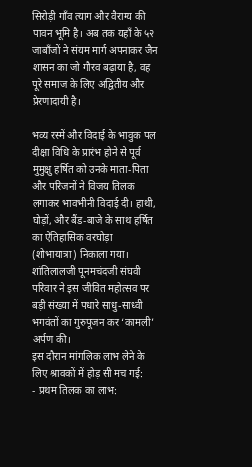सिरोड़ी गाँव त्याग और वैराग्य की पावन भूमि है। अब तक यहाँ के ५२ जाबाँजों ने संयम मार्ग अपनाकर जैन शासन का जो गौरव बढ़ाया है, वह पूरे समाज के लिए अद्वितीय और प्रेरणादायी है।

भव्य रस्में और विदाई के भावुक पल
दीक्षा विधि के प्रारंभ होने से पूर्व मुमुक्षु हर्षित को उनके माता-पिता और परिजनों ने विजय तिलक लगाकर भावभीनी विदाई दी। हाथी, घोड़ों, और बैंड-बाजे के साथ हर्षित का ऐतिहासिक वरघोड़ा (शोभायात्रा) निकाला गया। शांतिलालजी पूनमचंदजी संघवी परिवार ने इस जीवित महोत्सव पर बड़ी संख्या में पधारे साधु-साध्वी भगवंतों का गुरुपूजन कर ‘कामली’ अर्पण की।
इस दौरान मांगलिक लाभ लेने के लिए श्रावकों में होड़ सी मच गई:
- प्रथम तिलक का लाभ: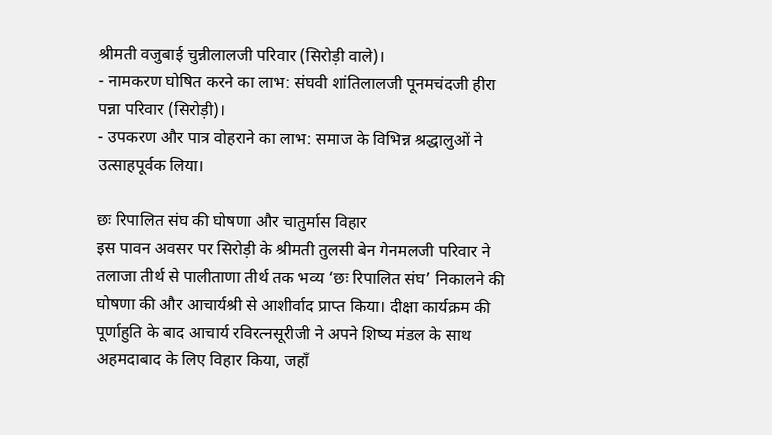श्रीमती वजुबाई चुन्नीलालजी परिवार (सिरोड़ी वाले)।
- नामकरण घोषित करने का लाभ: संघवी शांतिलालजी पूनमचंदजी हीरा पन्ना परिवार (सिरोड़ी)।
- उपकरण और पात्र वोहराने का लाभ: समाज के विभिन्न श्रद्धालुओं ने उत्साहपूर्वक लिया।

छः रिपालित संघ की घोषणा और चातुर्मास विहार
इस पावन अवसर पर सिरोड़ी के श्रीमती तुलसी बेन गेनमलजी परिवार ने तलाजा तीर्थ से पालीताणा तीर्थ तक भव्य ‘छः रिपालित संघ’ निकालने की घोषणा की और आचार्यश्री से आशीर्वाद प्राप्त किया। दीक्षा कार्यक्रम की पूर्णाहुति के बाद आचार्य रविरत्नसूरीजी ने अपने शिष्य मंडल के साथ अहमदाबाद के लिए विहार किया, जहाँ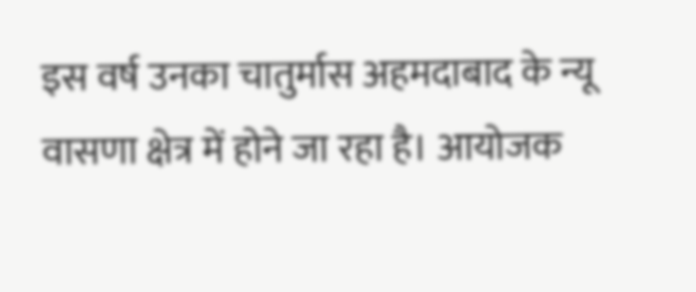इस वर्ष उनका चातुर्मास अहमदाबाद के न्यू वासणा क्षेत्र में होने जा रहा है। आयोजक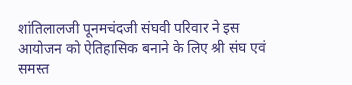शांतिलालजी पूनमचंदजी संघवी परिवार ने इस आयोजन को ऐतिहासिक बनाने के लिए श्री संघ एवं समस्त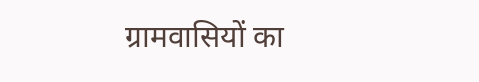ग्रामवासियों का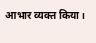आभार व्यक्त किया।